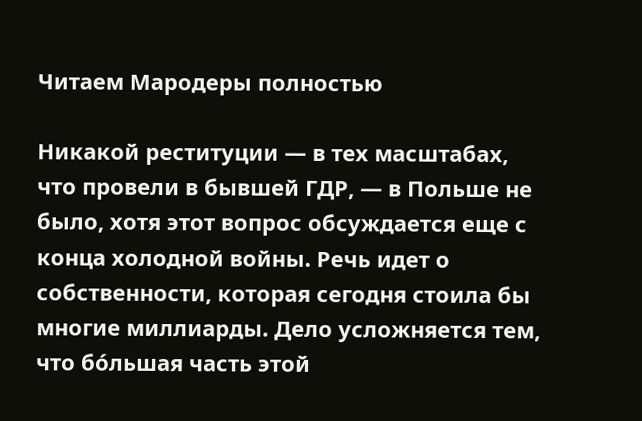Читаем Мародеры полностью

Никакой реституции — в тех масштабах, что провели в бывшей ГДР, — в Польше не было, хотя этот вопрос обсуждается еще с конца холодной войны. Речь идет о собственности, которая сегодня стоила бы многие миллиарды. Дело усложняется тем, что бо́льшая часть этой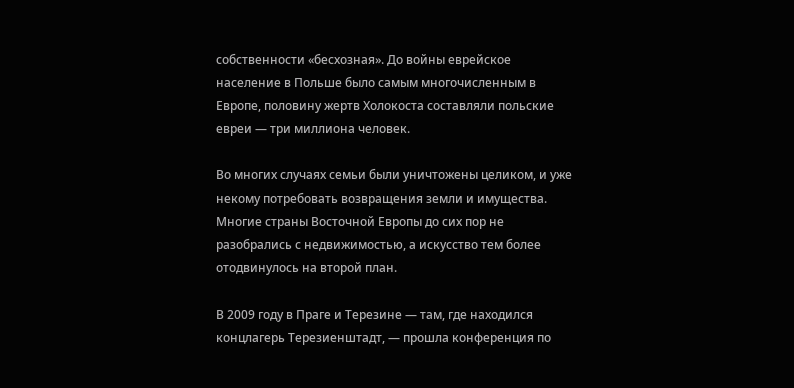собственности «бесхозная». До войны еврейское население в Польше было самым многочисленным в Европе, половину жертв Холокоста составляли польские евреи — три миллиона человек.

Во многих случаях семьи были уничтожены целиком, и уже некому потребовать возвращения земли и имущества. Многие страны Восточной Европы до сих пор не разобрались с недвижимостью, а искусство тем более отодвинулось на второй план.

В 2009 году в Праге и Терезине — там, где находился концлагерь Терезиенштадт, — прошла конференция по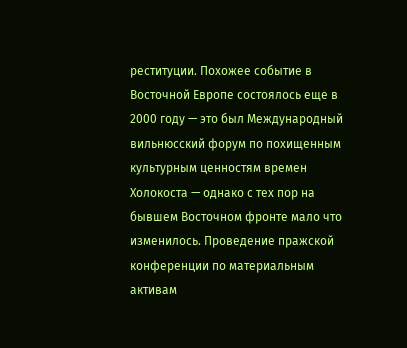реституции. Похожее событие в Восточной Европе состоялось еще в 2000 году — это был Международный вильнюсский форум по похищенным культурным ценностям времен Холокоста — однако с тех пор на бывшем Восточном фронте мало что изменилось. Проведение пражской конференции по материальным активам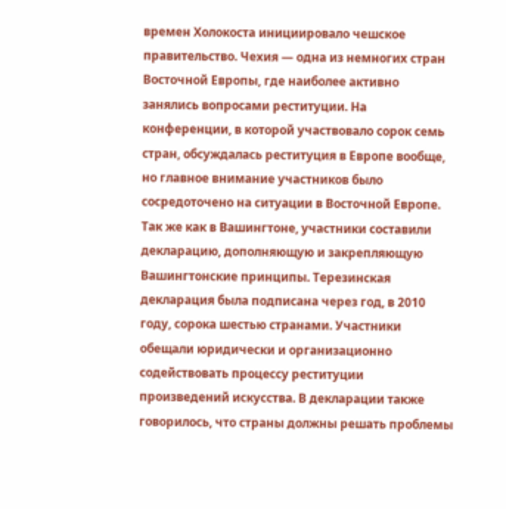времен Холокоста инициировало чешское правительство. Чехия — одна из немногих стран Восточной Европы, где наиболее активно занялись вопросами реституции. На конференции, в которой участвовало сорок семь стран, обсуждалась реституция в Европе вообще, но главное внимание участников было сосредоточено на ситуации в Восточной Европе. Так же как в Вашингтоне, участники составили декларацию, дополняющую и закрепляющую Вашингтонские принципы. Терезинская декларация была подписана через год, в 2010 году, сорока шестью странами. Участники обещали юридически и организационно содействовать процессу реституции произведений искусства. В декларации также говорилось, что страны должны решать проблемы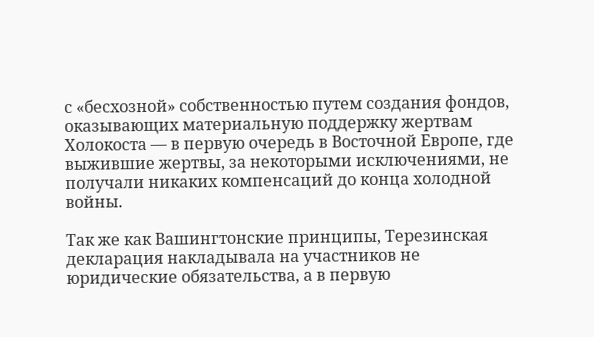с «бесхозной» собственностью путем создания фондов, оказывающих материальную поддержку жертвам Холокоста — в первую очередь в Восточной Европе, где выжившие жертвы, за некоторыми исключениями, не получали никаких компенсаций до конца холодной войны.

Так же как Вашингтонские принципы, Терезинская декларация накладывала на участников не юридические обязательства, а в первую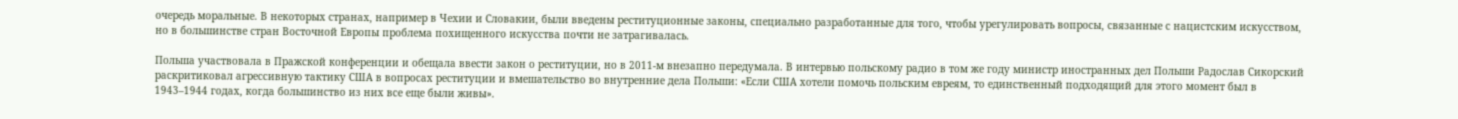очередь моральные. В некоторых странах, например в Чехии и Словакии, были введены реституционные законы, специально разработанные для того, чтобы урегулировать вопросы, связанные с нацистским искусством, но в большинстве стран Восточной Европы проблема похищенного искусства почти не затрагивалась.

Польша участвовала в Пражской конференции и обещала ввести закон о реституции, но в 2011-м внезапно передумала. В интервью польскому радио в том же году министр иностранных дел Польши Радослав Сикорский раскритиковал агрессивную тактику США в вопросах реституции и вмешательство во внутренние дела Польши: «Если США хотели помочь польским евреям, то единственный подходящий для этого момент был в 1943–1944 годах, когда большинство из них все еще были живы».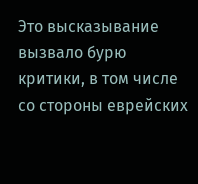Это высказывание вызвало бурю критики, в том числе со стороны еврейских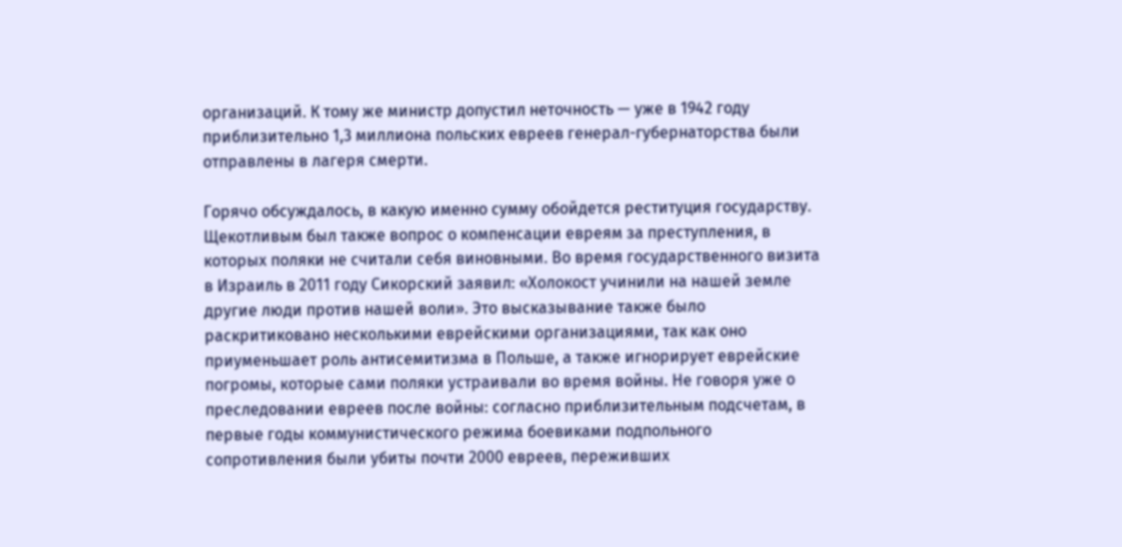организаций. К тому же министр допустил неточность — уже в 1942 году приблизительно 1,3 миллиона польских евреев генерал-губернаторства были отправлены в лагеря смерти.

Горячо обсуждалось, в какую именно сумму обойдется реституция государству. Щекотливым был также вопрос о компенсации евреям за преступления, в которых поляки не считали себя виновными. Во время государственного визита в Израиль в 2011 году Сикорский заявил: «Холокост учинили на нашей земле другие люди против нашей воли». Это высказывание также было раскритиковано несколькими еврейскими организациями, так как оно приуменьшает роль антисемитизма в Польше, а также игнорирует еврейские погромы, которые сами поляки устраивали во время войны. Не говоря уже о преследовании евреев после войны: согласно приблизительным подсчетам, в первые годы коммунистического режима боевиками подпольного сопротивления были убиты почти 2000 евреев, переживших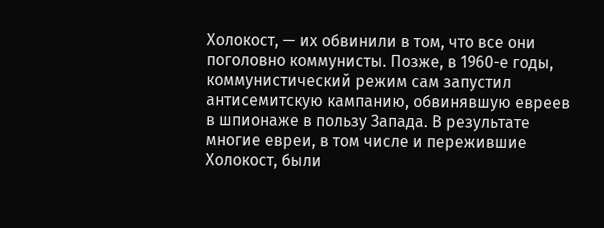Холокост, — их обвинили в том, что все они поголовно коммунисты. Позже, в 1960-е годы, коммунистический режим сам запустил антисемитскую кампанию, обвинявшую евреев в шпионаже в пользу Запада. В результате многие евреи, в том числе и пережившие Холокост, были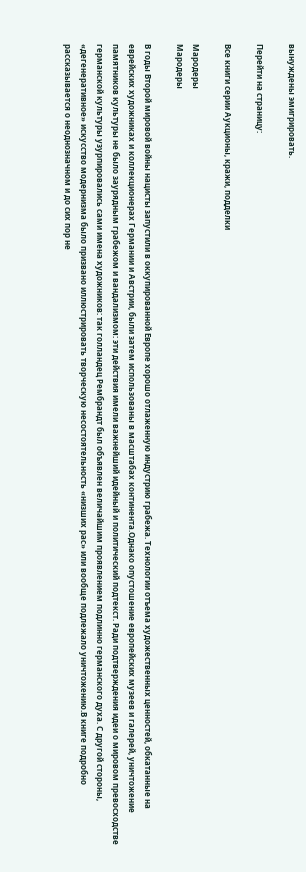вынуждены эмигрировать.

Перейти на страницу:

Все книги серии Аукционы, кражи, подделки

Мародеры
Мародеры

В годы Второй мировой войны нацисты запустили в оккупированной Европе хорошо отлаженную индустрию грабежа. Технологии отъема художественных ценностей, обкатанные на еврейских художниках и коллекционерах Германии и Австрии, были затем использованы в масштабах континента.Однако опустошение европейских музеев и галерей, уничтожение памятников культуры не было заурядным грабежом и вандализмом: эти действия имели важнейший идейный и политический подтекст. Ради подтверждения идеи о мировом превосходстве германской культуры узурпировались сами имена художников: так голландец Рембрандт был объявлен величайшим проявлением подлинно германского духа. С другой стороны, «дегенеративное» искусство модернизма было призвано иллюстрировать творческую несостоятельность «низших рас» или вообще подлежало уничтожению.В книге подробно рассказывается о неоднозначном и до сих пор не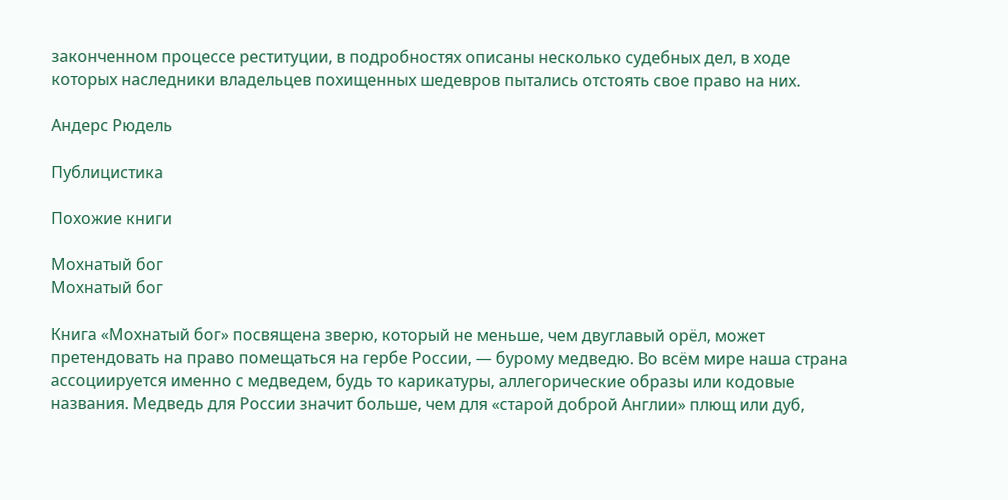законченном процессе реституции, в подробностях описаны несколько судебных дел, в ходе которых наследники владельцев похищенных шедевров пытались отстоять свое право на них.

Андерс Рюдель

Публицистика

Похожие книги

Мохнатый бог
Мохнатый бог

Книга «Мохнатый бог» посвящена зверю, который не меньше, чем двуглавый орёл, может претендовать на право помещаться на гербе России, — бурому медведю. Во всём мире наша страна ассоциируется именно с медведем, будь то карикатуры, аллегорические образы или кодовые названия. Медведь для России значит больше, чем для «старой доброй Англии» плющ или дуб,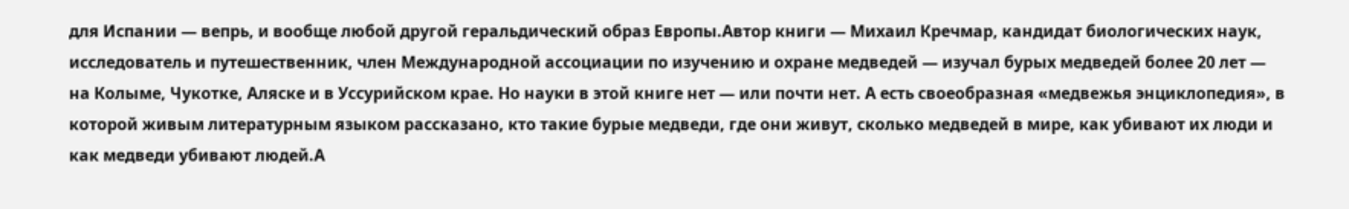для Испании — вепрь, и вообще любой другой геральдический образ Европы.Автор книги — Михаил Кречмар, кандидат биологических наук, исследователь и путешественник, член Международной ассоциации по изучению и охране медведей — изучал бурых медведей более 20 лет — на Колыме, Чукотке, Аляске и в Уссурийском крае. Но науки в этой книге нет — или почти нет. А есть своеобразная «медвежья энциклопедия», в которой живым литературным языком рассказано, кто такие бурые медведи, где они живут, сколько медведей в мире, как убивают их люди и как медведи убивают людей.А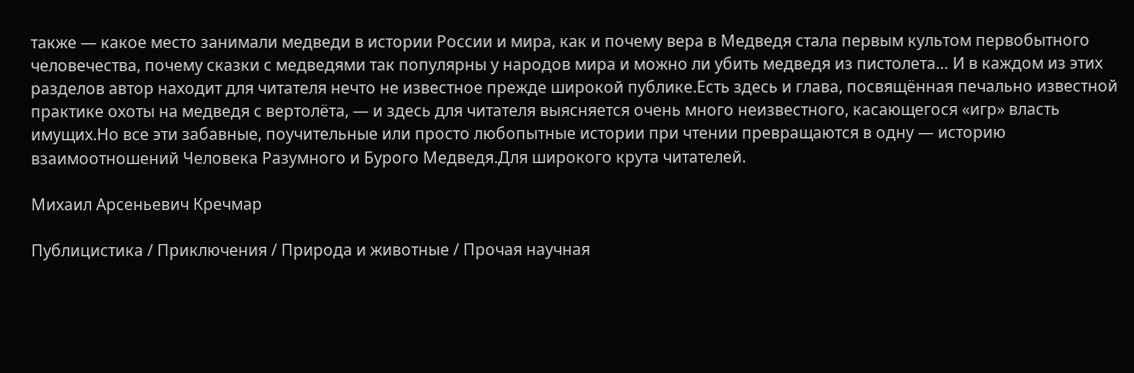также — какое место занимали медведи в истории России и мира, как и почему вера в Медведя стала первым культом первобытного человечества, почему сказки с медведями так популярны у народов мира и можно ли убить медведя из пистолета… И в каждом из этих разделов автор находит для читателя нечто не известное прежде широкой публике.Есть здесь и глава, посвящённая печально известной практике охоты на медведя с вертолёта, — и здесь для читателя выясняется очень много неизвестного, касающегося «игр» власть имущих.Но все эти забавные, поучительные или просто любопытные истории при чтении превращаются в одну — историю взаимоотношений Человека Разумного и Бурого Медведя.Для широкого крута читателей.

Михаил Арсеньевич Кречмар

Публицистика / Приключения / Природа и животные / Прочая научная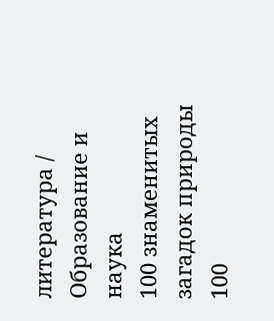литература / Образование и наука
100 знаменитых загадок природы
100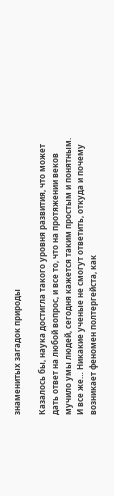знаменитых загадок природы

Казалось бы, наука достигла такого уровня развития, что может дать ответ на любой вопрос, и все то, что на протяжении веков мучило умы людей, сегодня кажется таким простым и понятным. И все же… Никакие ученые не смогут ответить, откуда и почему возникает феномен полтергейста, как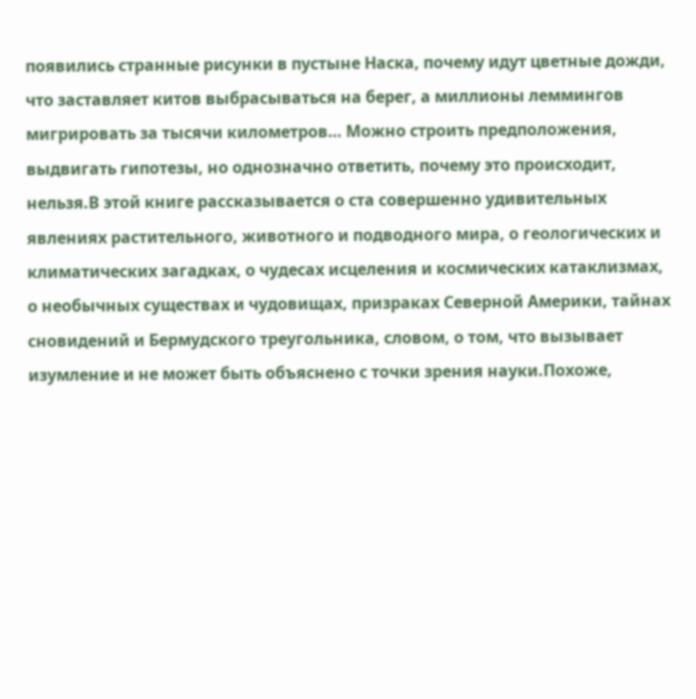появились странные рисунки в пустыне Наска, почему идут цветные дожди, что заставляет китов выбрасываться на берег, а миллионы леммингов мигрировать за тысячи километров… Можно строить предположения, выдвигать гипотезы, но однозначно ответить, почему это происходит, нельзя.В этой книге рассказывается о ста совершенно удивительных явлениях растительного, животного и подводного мира, о геологических и климатических загадках, о чудесах исцеления и космических катаклизмах, о необычных существах и чудовищах, призраках Северной Америки, тайнах сновидений и Бермудского треугольника, словом, о том, что вызывает изумление и не может быть объяснено с точки зрения науки.Похоже,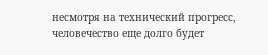несмотря на технический прогресс, человечество еще долго будет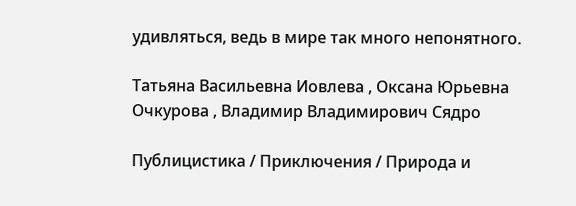удивляться, ведь в мире так много непонятного.

Татьяна Васильевна Иовлева , Оксана Юрьевна Очкурова , Владимир Владимирович Сядро

Публицистика / Приключения / Природа и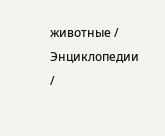животные / Энциклопедии /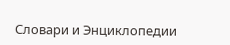Словари и Энциклопедии